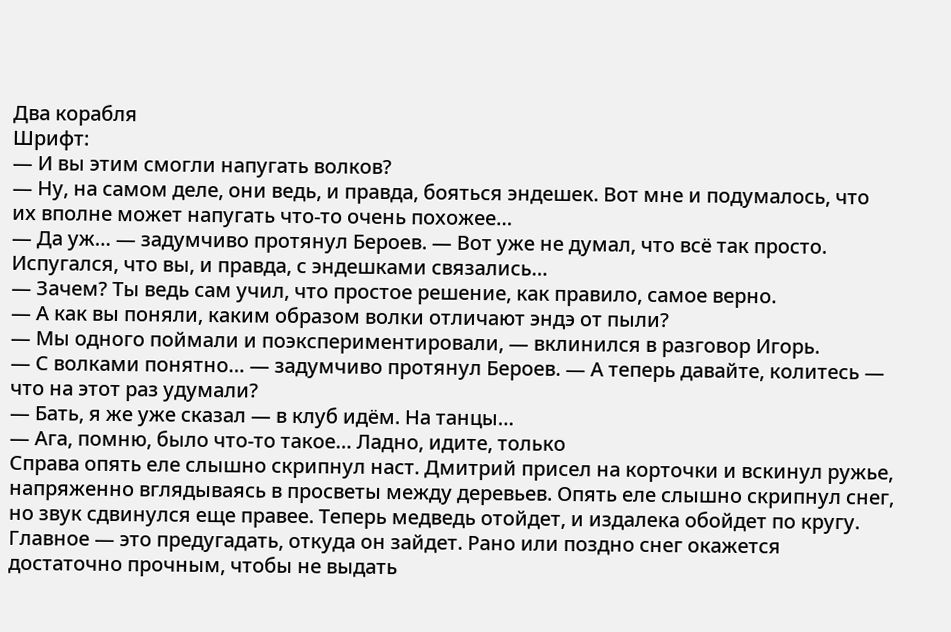Два корабля
Шрифт:
— И вы этим смогли напугать волков?
— Ну, на самом деле, они ведь, и правда, бояться эндешек. Вот мне и подумалось, что их вполне может напугать что-то очень похожее…
— Да уж… — задумчиво протянул Бероев. — Вот уже не думал, что всё так просто. Испугался, что вы, и правда, с эндешками связались…
— Зачем? Ты ведь сам учил, что простое решение, как правило, самое верно.
— А как вы поняли, каким образом волки отличают эндэ от пыли?
— Мы одного поймали и поэкспериментировали, — вклинился в разговор Игорь.
— С волками понятно… — задумчиво протянул Бероев. — А теперь давайте, колитесь — что на этот раз удумали?
— Бать, я же уже сказал — в клуб идём. На танцы…
— Ага, помню, было что-то такое… Ладно, идите, только
Справа опять еле слышно скрипнул наст. Дмитрий присел на корточки и вскинул ружье, напряженно вглядываясь в просветы между деревьев. Опять еле слышно скрипнул снег, но звук сдвинулся еще правее. Теперь медведь отойдет, и издалека обойдет по кругу. Главное — это предугадать, откуда он зайдет. Рано или поздно снег окажется достаточно прочным, чтобы не выдать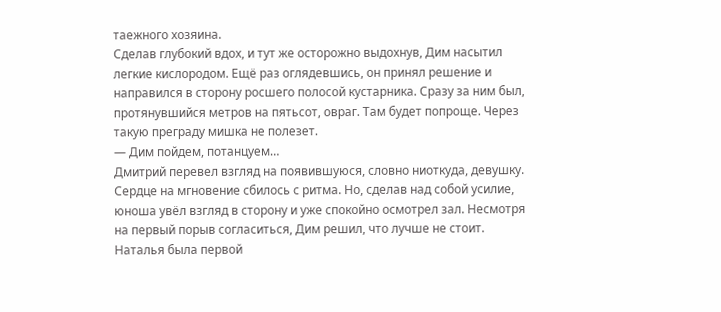таежного хозяина.
Сделав глубокий вдох, и тут же осторожно выдохнув, Дим насытил легкие кислородом. Ещё раз оглядевшись, он принял решение и направился в сторону росшего полосой кустарника. Сразу за ним был, протянувшийся метров на пятьсот, овраг. Там будет попроще. Через такую преграду мишка не полезет.
— Дим пойдем, потанцуем…
Дмитрий перевел взгляд на появившуюся, словно ниоткуда, девушку. Сердце на мгновение сбилось с ритма. Но, сделав над собой усилие, юноша увёл взгляд в сторону и уже спокойно осмотрел зал. Несмотря на первый порыв согласиться, Дим решил, что лучше не стоит. Наталья была первой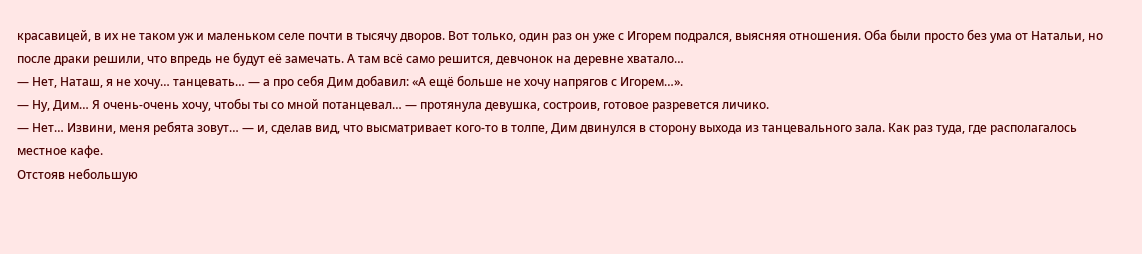красавицей, в их не таком уж и маленьком селе почти в тысячу дворов. Вот только, один раз он уже с Игорем подрался, выясняя отношения. Оба были просто без ума от Натальи, но после драки решили, что впредь не будут её замечать. А там всё само решится, девчонок на деревне хватало…
— Нет, Наташ, я не хочу… танцевать… — а про себя Дим добавил: «А ещё больше не хочу напрягов с Игорем…».
— Ну, Дим… Я очень-очень хочу, чтобы ты со мной потанцевал… — протянула девушка, состроив, готовое разревется личико.
— Нет… Извини, меня ребята зовут… — и, сделав вид, что высматривает кого-то в толпе, Дим двинулся в сторону выхода из танцевального зала. Как раз туда, где располагалось местное кафе.
Отстояв небольшую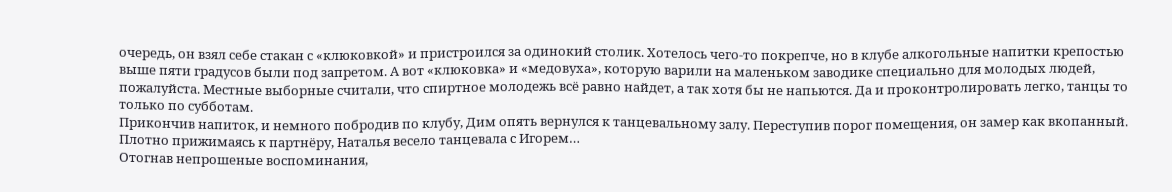очередь, он взял себе стакан с «клюковкой» и пристроился за одинокий столик. Хотелось чего-то покрепче, но в клубе алкогольные напитки крепостью выше пяти градусов были под запретом. А вот «клюковка» и «медовуха», которую варили на маленьком заводике специально для молодых людей, пожалуйста. Местные выборные считали, что спиртное молодежь всё равно найдет, а так хотя бы не напьются. Да и проконтролировать легко, танцы то только по субботам.
Прикончив напиток, и немного побродив по клубу, Дим опять вернулся к танцевальному залу. Переступив порог помещения, он замер как вкопанный. Плотно прижимаясь к партнёру, Наталья весело танцевала с Игорем…
Отогнав непрошеные воспоминания,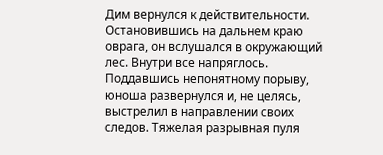Дим вернулся к действительности. Остановившись на дальнем краю оврага, он вслушался в окружающий лес. Внутри все напряглось. Поддавшись непонятному порыву, юноша развернулся и, не целясь, выстрелил в направлении своих следов. Тяжелая разрывная пуля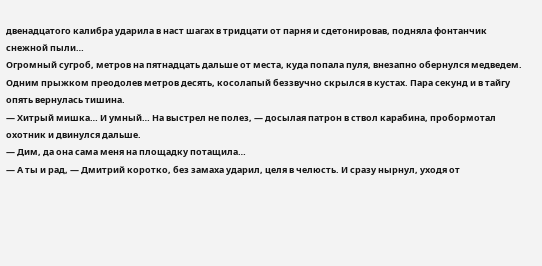двенадцатого калибра ударила в наст шагах в тридцати от парня и сдетонировав, подняла фонтанчик снежной пыли…
Огромный сугроб, метров на пятнадцать дальше от места, куда попала пуля, внезапно обернулся медведем. Одним прыжком преодолев метров десять, косолапый беззвучно скрылся в кустах. Пара секунд и в тайгу опять вернулась тишина.
— Хитрый мишка… И умный… На выстрел не полез, — досылая патрон в ствол карабина, пробормотал охотник и двинулся дальше.
— Дим, да она сама меня на площадку потащила…
— А ты и рад, — Дмитрий коротко, без замаха ударил, целя в челюсть. И сразу нырнул, уходя от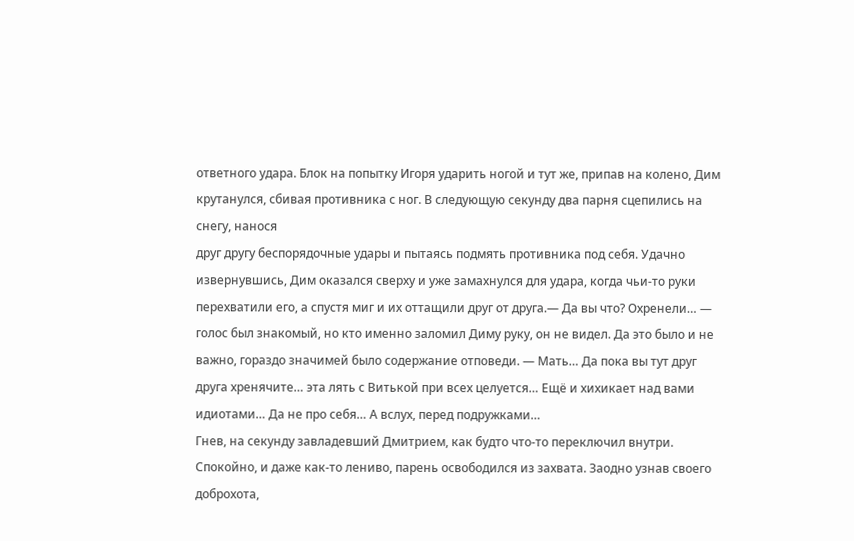ответного удара. Блок на попытку Игоря ударить ногой и тут же, припав на колено, Дим крутанулся, сбивая противника с ног. В следующую секунду два парня сцепились на снегу, нанося
друг другу беспорядочные удары и пытаясь подмять противника под себя. Удачно извернувшись, Дим оказался сверху и уже замахнулся для удара, когда чьи-то руки перехватили его, а спустя миг и их оттащили друг от друга.— Да вы что? Охренели… — голос был знакомый, но кто именно заломил Диму руку, он не видел. Да это было и не важно, гораздо значимей было содержание отповеди. — Мать… Да пока вы тут друг друга хренячите… эта лять с Витькой при всех целуется… Ещё и хихикает над вами идиотами… Да не про себя… А вслух, перед подружками…
Гнев, на секунду завладевший Дмитрием, как будто что-то переключил внутри. Спокойно, и даже как-то лениво, парень освободился из захвата. Заодно узнав своего доброхота,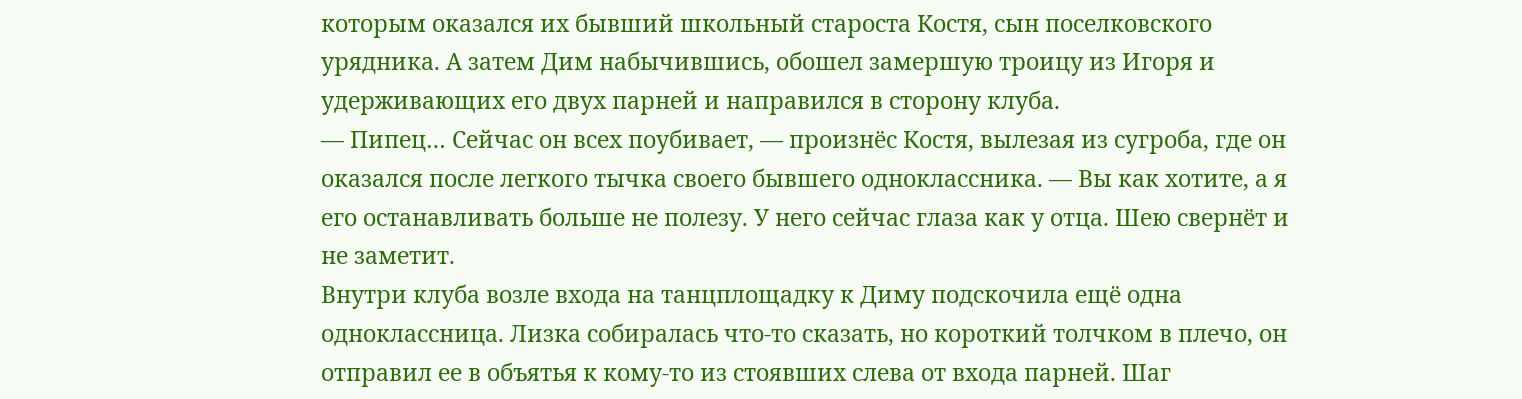которым оказался их бывший школьный староста Костя, сын поселковского урядника. А затем Дим набычившись, обошел замершую троицу из Игоря и удерживающих его двух парней и направился в сторону клуба.
— Пипец… Сейчас он всех поубивает, — произнёс Костя, вылезая из сугроба, где он оказался после легкого тычка своего бывшего одноклассника. — Вы как хотите, а я его останавливать больше не полезу. У него сейчас глаза как у отца. Шею свернёт и не заметит.
Внутри клуба возле входа на танцплощадку к Диму подскочила ещё одна одноклассница. Лизка собиралась что-то сказать, но короткий толчком в плечо, он отправил ее в объятья к кому-то из стоявших слева от входа парней. Шаг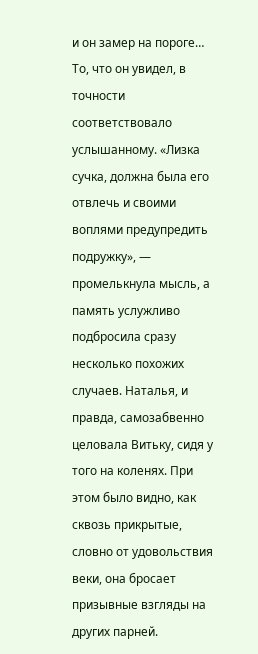и он замер на пороге…
То, что он увидел, в точности соответствовало услышанному. «Лизка сучка, должна была его отвлечь и своими воплями предупредить подружку», — промелькнула мысль, а память услужливо подбросила сразу несколько похожих случаев. Наталья, и правда, самозабвенно целовала Витьку, сидя у того на коленях. При этом было видно, как сквозь прикрытые, словно от удовольствия веки, она бросает призывные взгляды на других парней.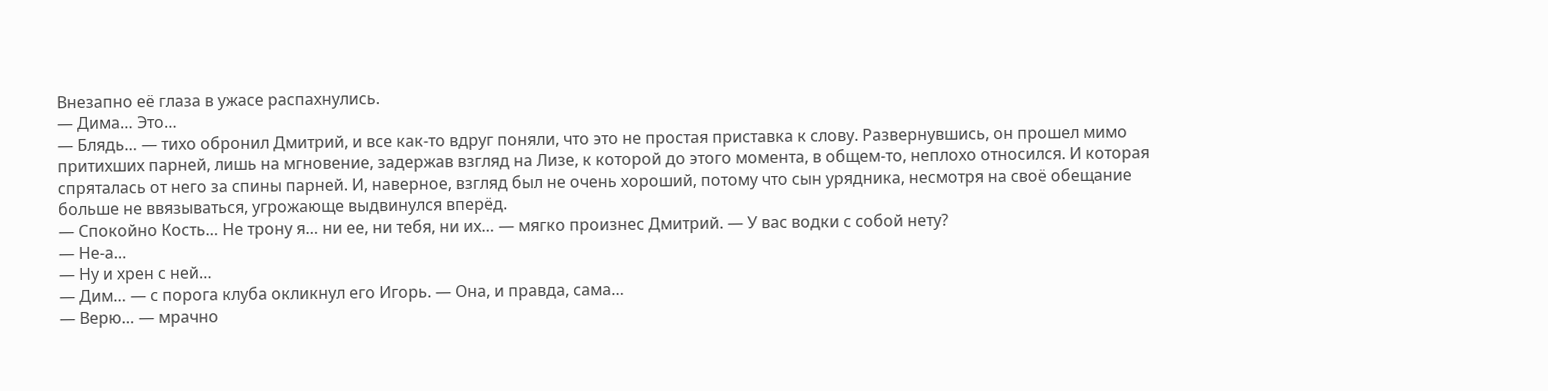Внезапно её глаза в ужасе распахнулись.
— Дима… Это…
— Блядь… — тихо обронил Дмитрий, и все как-то вдруг поняли, что это не простая приставка к слову. Развернувшись, он прошел мимо притихших парней, лишь на мгновение, задержав взгляд на Лизе, к которой до этого момента, в общем-то, неплохо относился. И которая спряталась от него за спины парней. И, наверное, взгляд был не очень хороший, потому что сын урядника, несмотря на своё обещание больше не ввязываться, угрожающе выдвинулся вперёд.
— Спокойно Кость… Не трону я… ни ее, ни тебя, ни их… — мягко произнес Дмитрий. — У вас водки с собой нету?
— Не-а…
— Ну и хрен с ней…
— Дим… — с порога клуба окликнул его Игорь. — Она, и правда, сама…
— Верю… — мрачно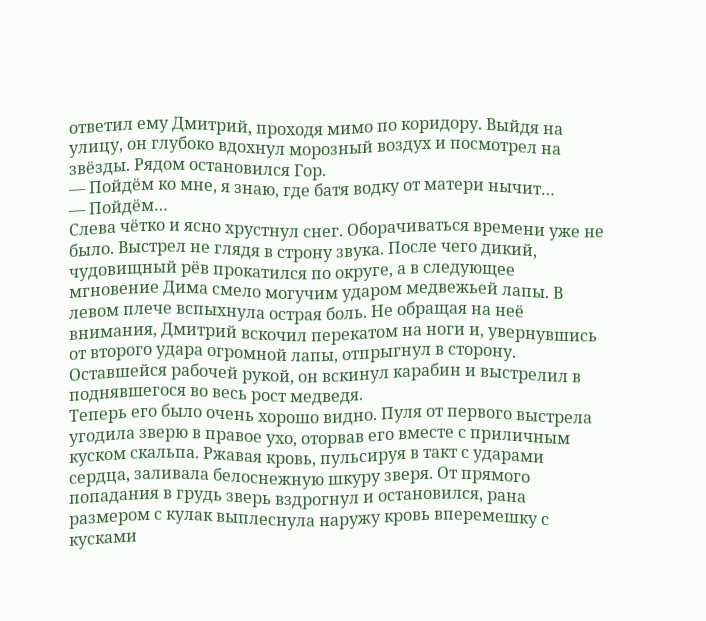ответил ему Дмитрий, проходя мимо по коридору. Выйдя на улицу, он глубоко вдохнул морозный воздух и посмотрел на звёзды. Рядом остановился Гор.
— Пойдём ко мне, я знаю, где батя водку от матери нычит…
— Пойдём…
Слева чётко и ясно хрустнул снег. Оборачиваться времени уже не было. Выстрел не глядя в строну звука. После чего дикий, чудовищный рёв прокатился по округе, а в следующее мгновение Дима смело могучим ударом медвежьей лапы. В левом плече вспыхнула острая боль. Не обращая на неё внимания, Дмитрий вскочил перекатом на ноги и, увернувшись от второго удара огромной лапы, отпрыгнул в сторону. Оставшейся рабочей рукой, он вскинул карабин и выстрелил в поднявшегося во весь рост медведя.
Теперь его было очень хорошо видно. Пуля от первого выстрела угодила зверю в правое ухо, оторвав его вместе с приличным куском скальпа. Ржавая кровь, пульсируя в такт с ударами сердца, заливала белоснежную шкуру зверя. От прямого попадания в грудь зверь вздрогнул и остановился, рана размером с кулак выплеснула наружу кровь вперемешку с кусками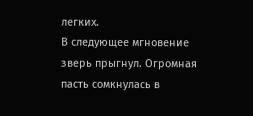легких.
В следующее мгновение зверь прыгнул. Огромная пасть сомкнулась в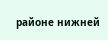районе нижней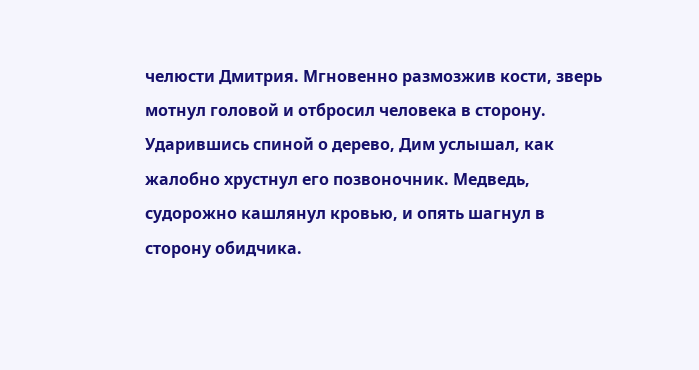челюсти Дмитрия. Мгновенно размозжив кости, зверь мотнул головой и отбросил человека в сторону. Ударившись спиной о дерево, Дим услышал, как жалобно хрустнул его позвоночник. Медведь, судорожно кашлянул кровью, и опять шагнул в сторону обидчика.